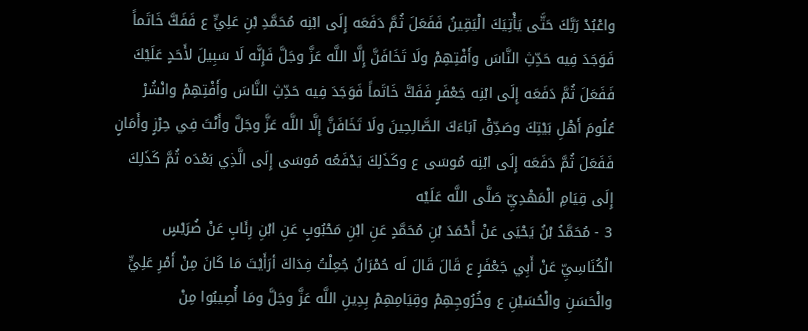واعْبُدْ رَبَّكَ حَتَّى يَأْتِيَكَ الْيَقِينُ فَفَعَلَ ثُمَّ دَفَعَه إِلَى ابْنِه مُحَمَّدِ بْنِ عَلِيٍّ ع فَفَكَّ خَاتَماً فَوَجَدَ فِيه حَدِّثِ النَّاسَ وأَفْتِهِمْ ولَا تَخَافَنَّ إِلَّا اللَّه عَزَّ وجَلَّ فَإِنَّه لَا سَبِيلَ لأَحَدٍ عَلَيْكَ فَفَعَلَ ثُمَّ دَفَعَه إِلَى ابْنِه جَعْفَرٍ فَفَكَّ خَاتَماً فَوَجَدَ فِيه حَدِّثِ النَّاسَ وأَفْتِهِمْ وانْشُرْ عُلُومَ أَهْلِ بَيْتِكَ وصَدِّقْ آبَاءَكَ الصَّالِحِينَ ولَا تَخَافَنَّ إِلَّا اللَّه عَزَّ وجَلَّ وأَنْتَ فِي حِرْزٍ وأَمَانٍ فَفَعَلَ ثُمَّ دَفَعَه إِلَى ابْنِه مُوسَى ع وكَذَلِكَ يَدْفَعُه مُوسَى إِلَى الَّذِي بَعْدَه ثُمَّ كَذَلِكَ إِلَى قِيَامِ الْمَهْدِيِّ صَلَّى اللَّه عَلَيْه
3 - مُحَمَّدُ بْنُ يَحْيَى عَنْ أَحْمَدَ بْنِ مُحَمَّدٍ عَنِ ابْنِ مَحْبُوبٍ عَنِ ابْنِ رِئَابٍ عَنْ ضُرَيْسٍ الْكُنَاسِيِّ عَنْ أَبِي جَعْفَرٍ ع قَالَ قَالَ لَه حُمْرَانُ جُعِلْتُ فِدَاكَ أرَأَيْتَ مَا كَانَ مِنْ أَمْرِ عَلِيٍّ والْحَسَنِ والْحُسَيْنِ ع وخُرُوجِهِمْ وقِيَامِهِمْ بِدِينِ اللَّه عَزَّ وجَلَّ ومَا أُصِيبُوا مِنْ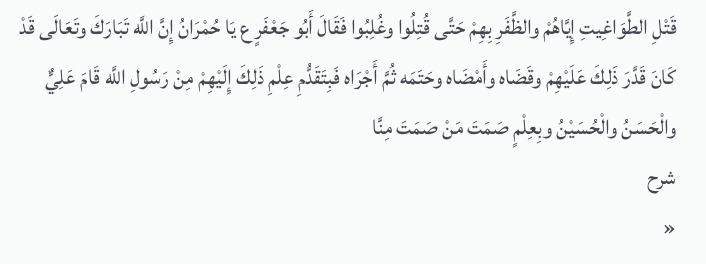قَتْلِ الطَّوَاغِيتِ إِيَّاهُمْ والظَّفَرِ بِهِمْ حَتَّى قُتِلُوا وغُلِبُوا فَقَالَ أَبُو جَعْفَرٍ ع يَا حُمْرَانُ إِنَّ اللَّه تَبَارَكَ وتَعَالَى قَدْ كَانَ قَدَّرَ ذَلِكَ عَلَيْهِمْ وقَضَاه وأَمْضَاه وحَتَمَه ثُمَّ أَجْرَاه فَبِتَقَدُّمِ عِلْمِ ذَلِكَ إِلَيْهِمْ مِنْ رَسُولِ اللَّه قَامَ عَلِيٌّ والْحَسَنُ والْحُسَيْنُ وبِعِلْمٍ صَمَتَ مَنْ صَمَتَ مِنَّا
شرح
«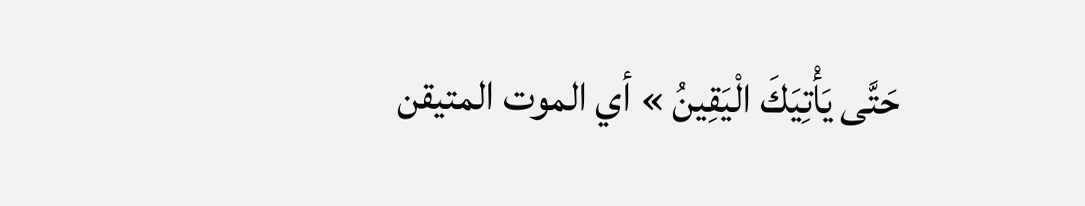حَتَّى يَأْتِيَكَ الْيَقِينُ » أي الموت المتيقن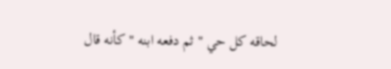لحاقه كل حي " ثم دفعه ابنه " كأنه قال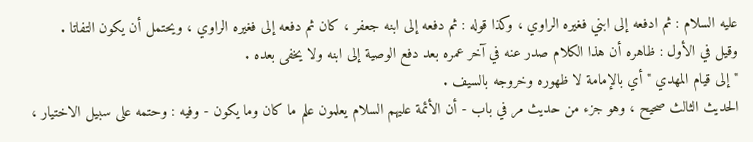عليه السلام : ثم ادفعه إلى ابني فغيره الراوي ، وكذا قوله : ثم دفعه إلى ابنه جعفر ، كان ثم دفعه إلى فغيره الراوي ، ويحتمل أن يكون التفاتا .
وقيل في الأول : ظاهره أن هذا الكلام صدر عنه في آخر عمره بعد دفع الوصية إلى ابنه ولا يخفى بعده .
" إلى قيام المهدي " أي بالإمامة لا ظهوره وخروجه بالسيف .
الحديث الثالث صحيح ، وهو جزء من حديث مر في باب - أن الأئمة عليهم السلام يعلمون علم ما كان وما يكون - وفيه : وحتمه على سبيل الاختيار ،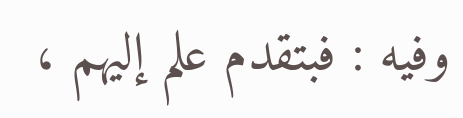وفيه : فبتقدم علم إليهم ،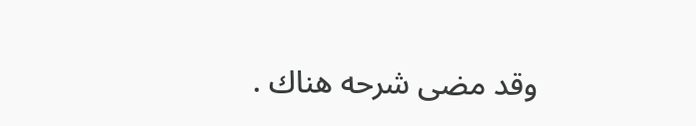وقد مضى شرحه هناك .